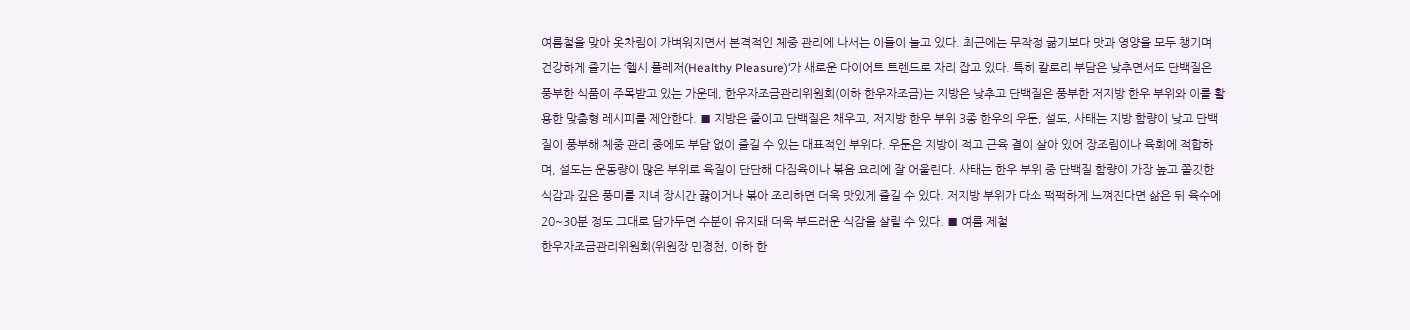여름철을 맞아 옷차림이 가벼워지면서 본격적인 체중 관리에 나서는 이들이 늘고 있다. 최근에는 무작정 굶기보다 맛과 영양을 모두 챙기며 건강하게 즐기는 ‘헬시 플레저(Healthy Pleasure)’가 새로운 다이어트 트렌드로 자리 잡고 있다. 특히 칼로리 부담은 낮추면서도 단백질은 풍부한 식품이 주목받고 있는 가운데, 한우자조금관리위원회(이하 한우자조금)는 지방은 낮추고 단백질은 풍부한 저지방 한우 부위와 이를 활용한 맞춤형 레시피를 제안한다. ■ 지방은 줄이고 단백질은 채우고, 저지방 한우 부위 3종 한우의 우둔, 설도, 사태는 지방 함량이 낮고 단백질이 풍부해 체중 관리 중에도 부담 없이 즐길 수 있는 대표적인 부위다. 우둔은 지방이 적고 근육 결이 살아 있어 장조림이나 육회에 적합하며, 설도는 운동량이 많은 부위로 육질이 단단해 다짐육이나 볶음 요리에 잘 어울린다. 사태는 한우 부위 중 단백질 함량이 가장 높고 쫄깃한 식감과 깊은 풍미를 지녀 장시간 끓이거나 볶아 조리하면 더욱 맛있게 즐길 수 있다. 저지방 부위가 다소 퍽퍽하게 느껴진다면 삶은 뒤 육수에 20~30분 정도 그대로 담가두면 수분이 유지돼 더욱 부드러운 식감을 살릴 수 있다. ■ 여름 제철
한우자조금관리위원회(위원장 민경천, 이하 한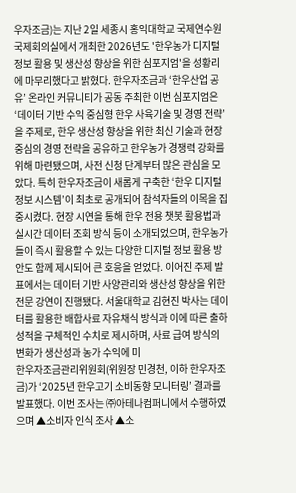우자조금)는 지난 2일 세종시 홍익대학교 국제연수원 국제회의실에서 개최한 2026년도 '한우농가 디지털 정보 활용 및 생산성 향상을 위한 심포지엄'을 성황리에 마무리했다고 밝혔다. 한우자조금과 ‘한우산업 공유’ 온라인 커뮤니티가 공동 주최한 이번 심포지엄은 ‘데이터 기반 수익 중심형 한우 사육기술 및 경영 전략’을 주제로, 한우 생산성 향상을 위한 최신 기술과 현장 중심의 경영 전략을 공유하고 한우농가 경쟁력 강화를 위해 마련됐으며, 사전 신청 단계부터 많은 관심을 모았다. 특히 한우자조금이 새롭게 구축한 ‘한우 디지털 정보 시스템’이 최초로 공개되어 참석자들의 이목을 집중시켰다. 현장 시연을 통해 한우 전용 챗봇 활용법과 실시간 데이터 조회 방식 등이 소개되었으며, 한우농가들이 즉시 활용할 수 있는 다양한 디지털 정보 활용 방안도 함께 제시되어 큰 호응을 얻었다. 이어진 주제 발표에서는 데이터 기반 사양관리와 생산성 향상을 위한 전문 강연이 진행됐다. 서울대학교 김현진 박사는 데이터를 활용한 배합사료 자유채식 방식과 이에 따른 출하 성적을 구체적인 수치로 제시하며, 사료 급여 방식의 변화가 생산성과 농가 수익에 미
한우자조금관리위원회(위원장 민경천, 이하 한우자조금)가 ‘2025년 한우고기 소비동향 모니터링’ 결과를 발표했다. 이번 조사는 ㈜아테나컴퍼니에서 수행하였으며 ▲소비자 인식 조사 ▲소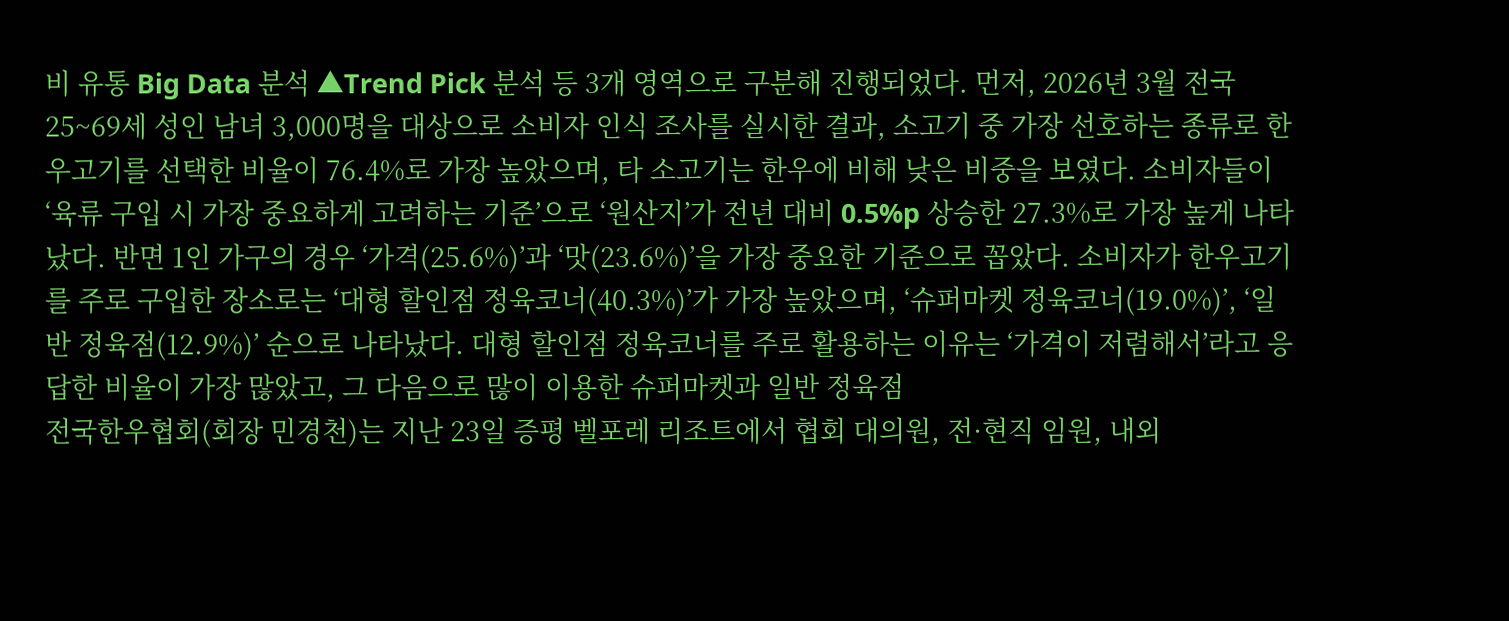비 유통 Big Data 분석 ▲Trend Pick 분석 등 3개 영역으로 구분해 진행되었다. 먼저, 2026년 3월 전국 25~69세 성인 남녀 3,000명을 대상으로 소비자 인식 조사를 실시한 결과, 소고기 중 가장 선호하는 종류로 한우고기를 선택한 비율이 76.4%로 가장 높았으며, 타 소고기는 한우에 비해 낮은 비중을 보였다. 소비자들이 ‘육류 구입 시 가장 중요하게 고려하는 기준’으로 ‘원산지’가 전년 대비 0.5%p 상승한 27.3%로 가장 높게 나타났다. 반면 1인 가구의 경우 ‘가격(25.6%)’과 ‘맛(23.6%)’을 가장 중요한 기준으로 꼽았다. 소비자가 한우고기를 주로 구입한 장소로는 ‘대형 할인점 정육코너(40.3%)’가 가장 높았으며, ‘슈퍼마켓 정육코너(19.0%)’, ‘일반 정육점(12.9%)’ 순으로 나타났다. 대형 할인점 정육코너를 주로 활용하는 이유는 ‘가격이 저렴해서’라고 응답한 비율이 가장 많았고, 그 다음으로 많이 이용한 슈퍼마켓과 일반 정육점
전국한우협회(회장 민경천)는 지난 23일 증평 벨포레 리조트에서 협회 대의원, 전·현직 임원, 내외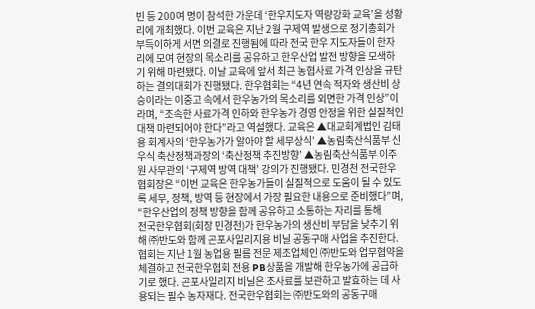빈 등 200여 명이 참석한 가운데 ‘한우지도자 역량강화 교육’을 성황리에 개최했다. 이번 교육은 지난 2월 구제역 발생으로 정기총회가 부득이하게 서면 의결로 진행됨에 따라 전국 한우 지도자들이 한자리에 모여 현장의 목소리를 공유하고 한우산업 발전 방향을 모색하기 위해 마련됐다. 이날 교육에 앞서 최근 농협사료 가격 인상을 규탄하는 결의대회가 진행됐다. 한우협회는 “4년 연속 적자와 생산비 상승이라는 이중고 속에서 한우농가의 목소리를 외면한 가격 인상”이라며, “조속한 사료가격 인하와 한우농가 경영 안정을 위한 실질적인 대책 마련되어야 한다”라고 역설했다. 교육은 ▲대교회계법인 김태용 회계사의 ‘한우농가가 알아야 할 세무상식’ ▲농림축산식품부 신우식 축산정책과장의 ‘축산정책 추진방향’ ▲농림축산식품부 이주원 사무관의 ‘구제역 방역 대책’ 강의가 진행됐다. 민경천 전국한우협회장은 “이번 교육은 한우농가들이 실질적으로 도움이 될 수 있도록 세무, 정책, 방역 등 현장에서 가장 필요한 내용으로 준비했다”며, “한우산업의 정책 방향을 함께 공유하고 소통하는 자리를 통해
전국한우협회(회장 민경천)가 한우농가의 생산비 부담을 낮추기 위해 ㈜반도와 함께 곤포사일리지용 비닐 공동구매 사업을 추진한다. 협회는 지난 1월 농업용 필름 전문 제조업체인 ㈜반도와 업무협약을 체결하고 전국한우협회 전용 PB상품을 개발해 한우농가에 공급하기로 했다. 곤포사일리지 비닐은 조사료를 보관하고 발효하는 데 사용되는 필수 농자재다. 전국한우협회는 ㈜반도와의 공동구매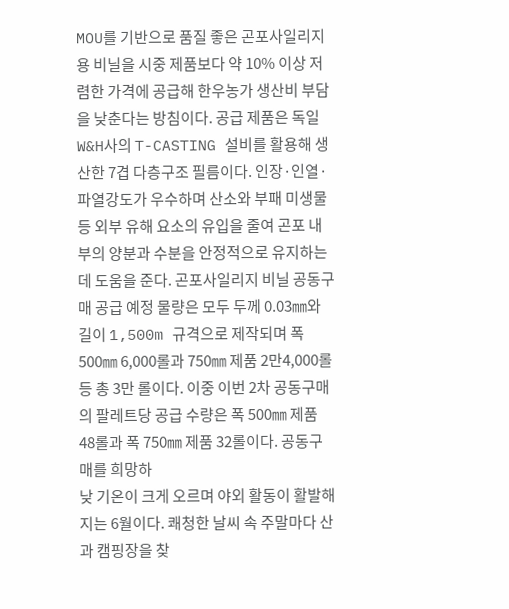MOU를 기반으로 품질 좋은 곤포사일리지용 비닐을 시중 제품보다 약 10% 이상 저렴한 가격에 공급해 한우농가 생산비 부담을 낮춘다는 방침이다. 공급 제품은 독일 W&H사의 T-CASTING 설비를 활용해 생산한 7겹 다층구조 필름이다. 인장·인열·파열강도가 우수하며 산소와 부패 미생물 등 외부 유해 요소의 유입을 줄여 곤포 내부의 양분과 수분을 안정적으로 유지하는 데 도움을 준다. 곤포사일리지 비닐 공동구매 공급 예정 물량은 모두 두께 0.03㎜와 길이 1,500m 규격으로 제작되며 폭 500㎜ 6,000롤과 750㎜ 제품 2만4,000롤 등 총 3만 롤이다. 이중 이번 2차 공동구매의 팔레트당 공급 수량은 폭 500㎜ 제품 48롤과 폭 750㎜ 제품 32롤이다. 공동구매를 희망하
낮 기온이 크게 오르며 야외 활동이 활발해지는 6월이다. 쾌청한 날씨 속 주말마다 산과 캠핑장을 찾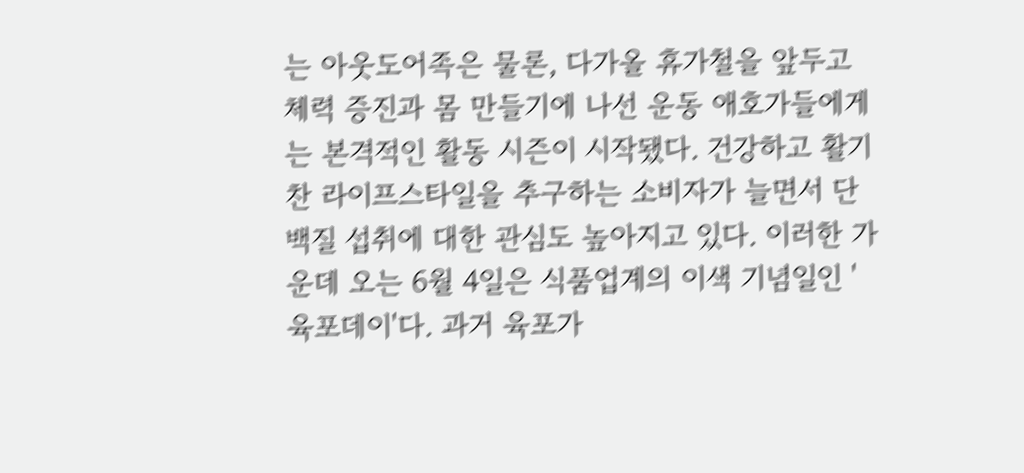는 아웃도어족은 물론, 다가올 휴가철을 앞두고 체력 증진과 몸 만들기에 나선 운동 애호가들에게는 본격적인 활동 시즌이 시작됐다. 건강하고 활기찬 라이프스타일을 추구하는 소비자가 늘면서 단백질 섭취에 대한 관심도 높아지고 있다. 이러한 가운데 오는 6월 4일은 식품업계의 이색 기념일인 '육포데이'다. 과거 육포가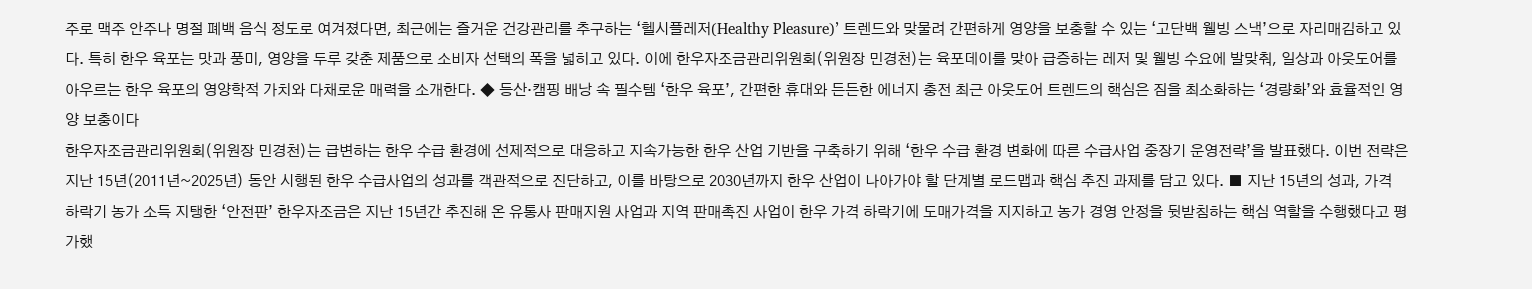주로 맥주 안주나 명절 폐백 음식 정도로 여겨졌다면, 최근에는 즐거운 건강관리를 추구하는 ‘헬시플레저(Healthy Pleasure)’ 트렌드와 맞물려 간편하게 영양을 보충할 수 있는 ‘고단백 웰빙 스낵’으로 자리매김하고 있다. 특히 한우 육포는 맛과 풍미, 영양을 두루 갖춘 제품으로 소비자 선택의 폭을 넓히고 있다. 이에 한우자조금관리위원회(위원장 민경천)는 육포데이를 맞아 급증하는 레저 및 웰빙 수요에 발맞춰, 일상과 아웃도어를 아우르는 한우 육포의 영양학적 가치와 다채로운 매력을 소개한다. ◆ 등산·캠핑 배낭 속 필수템 ‘한우 육포’, 간편한 휴대와 든든한 에너지 충전 최근 아웃도어 트렌드의 핵심은 짐을 최소화하는 ‘경량화’와 효율적인 영양 보충이다
한우자조금관리위원회(위원장 민경천)는 급변하는 한우 수급 환경에 선제적으로 대응하고 지속가능한 한우 산업 기반을 구축하기 위해 ‘한우 수급 환경 변화에 따른 수급사업 중장기 운영전략’을 발표했다. 이번 전략은 지난 15년(2011년~2025년) 동안 시행된 한우 수급사업의 성과를 객관적으로 진단하고, 이를 바탕으로 2030년까지 한우 산업이 나아가야 할 단계별 로드맵과 핵심 추진 과제를 담고 있다. ■ 지난 15년의 성과, 가격 하락기 농가 소득 지탱한 ‘안전판’ 한우자조금은 지난 15년간 추진해 온 유통사 판매지원 사업과 지역 판매촉진 사업이 한우 가격 하락기에 도매가격을 지지하고 농가 경영 안정을 뒷받침하는 핵심 역할을 수행했다고 평가했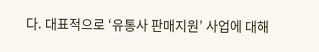다. 대표적으로 ‘유통사 판매지원’ 사업에 대해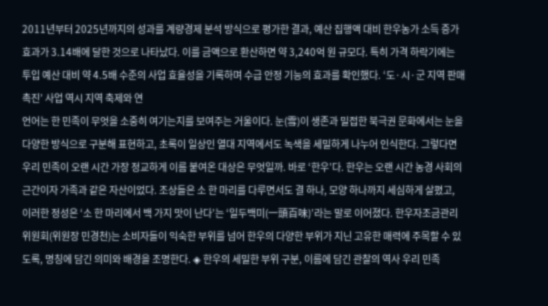2011년부터 2025년까지의 성과를 계량경제 분석 방식으로 평가한 결과, 예산 집행액 대비 한우농가 소득 증가 효과가 3.14배에 달한 것으로 나타났다. 이를 금액으로 환산하면 약 3,240억 원 규모다. 특히 가격 하락기에는 투입 예산 대비 약 4.5배 수준의 사업 효율성을 기록하며 수급 안정 기능의 효과를 확인했다. ‘도·시·군 지역 판매촉진’ 사업 역시 지역 축제와 연
언어는 한 민족이 무엇을 소중히 여기는지를 보여주는 거울이다. 눈(雪)이 생존과 밀접한 북극권 문화에서는 눈을 다양한 방식으로 구분해 표현하고, 초록이 일상인 열대 지역에서도 녹색을 세밀하게 나누어 인식한다. 그렇다면 우리 민족이 오랜 시간 가장 정교하게 이름 붙여온 대상은 무엇일까. 바로 ‘한우’다. 한우는 오랜 시간 농경 사회의 근간이자 가족과 같은 자산이었다. 조상들은 소 한 마리를 다루면서도 결 하나, 모양 하나까지 세심하게 살폈고, 이러한 정성은 ‘소 한 마리에서 백 가지 맛이 난다’는 ‘일두백미(一頭百味)’라는 말로 이어졌다. 한우자조금관리위원회(위원장 민경천)는 소비자들이 익숙한 부위를 넘어 한우의 다양한 부위가 지닌 고유한 매력에 주목할 수 있도록, 명칭에 담긴 의미와 배경을 조명한다. ◈ 한우의 세밀한 부위 구분, 이름에 담긴 관찰의 역사 우리 민족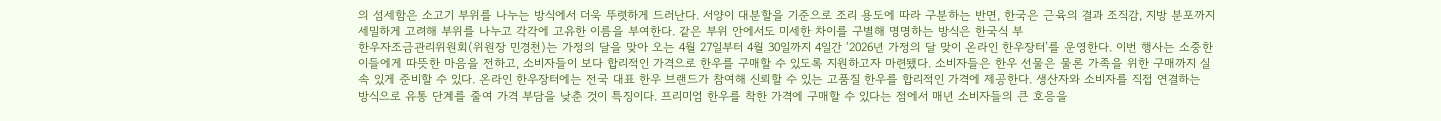의 섬세함은 소고기 부위를 나누는 방식에서 더욱 뚜렷하게 드러난다. 서양이 대분할을 기준으로 조리 용도에 따라 구분하는 반면, 한국은 근육의 결과 조직감, 지방 분포까지 세밀하게 고려해 부위를 나누고 각각에 고유한 이름을 부여한다. 같은 부위 안에서도 미세한 차이를 구별해 명명하는 방식은 한국식 부
한우자조금관리위원회(위원장 민경천)는 가정의 달을 맞아 오는 4월 27일부터 4월 30일까지 4일간 ‘2026년 가정의 달 맞이 온라인 한우장터’를 운영한다. 이번 행사는 소중한 이들에게 따뜻한 마음을 전하고, 소비자들이 보다 합리적인 가격으로 한우를 구매할 수 있도록 지원하고자 마련됐다. 소비자들은 한우 선물은 물론 가족을 위한 구매까지 실속 있게 준비할 수 있다. 온라인 한우장터에는 전국 대표 한우 브랜드가 참여해 신뢰할 수 있는 고품질 한우를 합리적인 가격에 제공한다. 생산자와 소비자를 직접 연결하는 방식으로 유통 단계를 줄여 가격 부담을 낮춘 것이 특징이다. 프리미엄 한우를 착한 가격에 구매할 수 있다는 점에서 매년 소비자들의 큰 호응을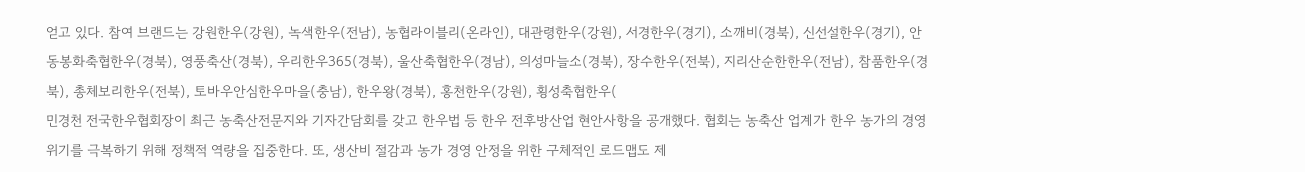얻고 있다. 참여 브랜드는 강원한우(강원), 녹색한우(전남), 농협라이블리(온라인), 대관령한우(강원), 서경한우(경기), 소깨비(경북), 신선설한우(경기), 안동봉화축협한우(경북), 영풍축산(경북), 우리한우365(경북), 울산축협한우(경남), 의성마늘소(경북), 장수한우(전북), 지리산순한한우(전남), 참품한우(경북), 총체보리한우(전북), 토바우안심한우마을(충남), 한우왕(경북), 홍천한우(강원), 횡성축협한우(
민경천 전국한우협회장이 최근 농축산전문지와 기자간담회를 갖고 한우법 등 한우 전후방산업 현안사항을 공개했다. 협회는 농축산 업계가 한우 농가의 경영 위기를 극복하기 위해 정책적 역량을 집중한다. 또, 생산비 절감과 농가 경영 안정을 위한 구체적인 로드맵도 제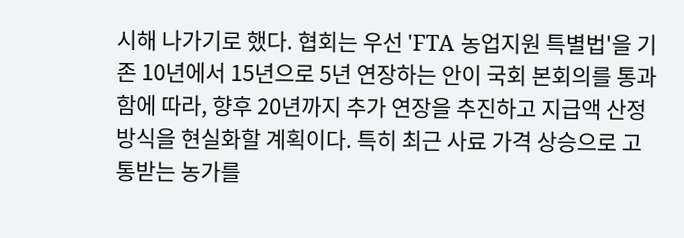시해 나가기로 했다. 협회는 우선 'FTA 농업지원 특별법'을 기존 10년에서 15년으로 5년 연장하는 안이 국회 본회의를 통과함에 따라, 향후 20년까지 추가 연장을 추진하고 지급액 산정 방식을 현실화할 계획이다. 특히 최근 사료 가격 상승으로 고통받는 농가를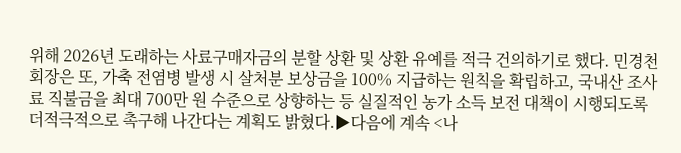위해 2026년 도래하는 사료구매자금의 분할 상환 및 상환 유예를 적극 건의하기로 했다. 민경천 회장은 또, 가축 전염병 발생 시 살처분 보상금을 100% 지급하는 원칙을 확립하고, 국내산 조사료 직불금을 최대 700만 원 수준으로 상향하는 등 실질적인 농가 소득 보전 대책이 시행되도록 더적극적으로 촉구해 나간다는 계획도 밝혔다.▶다음에 계속 <나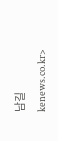남길 kenews.co.kr>